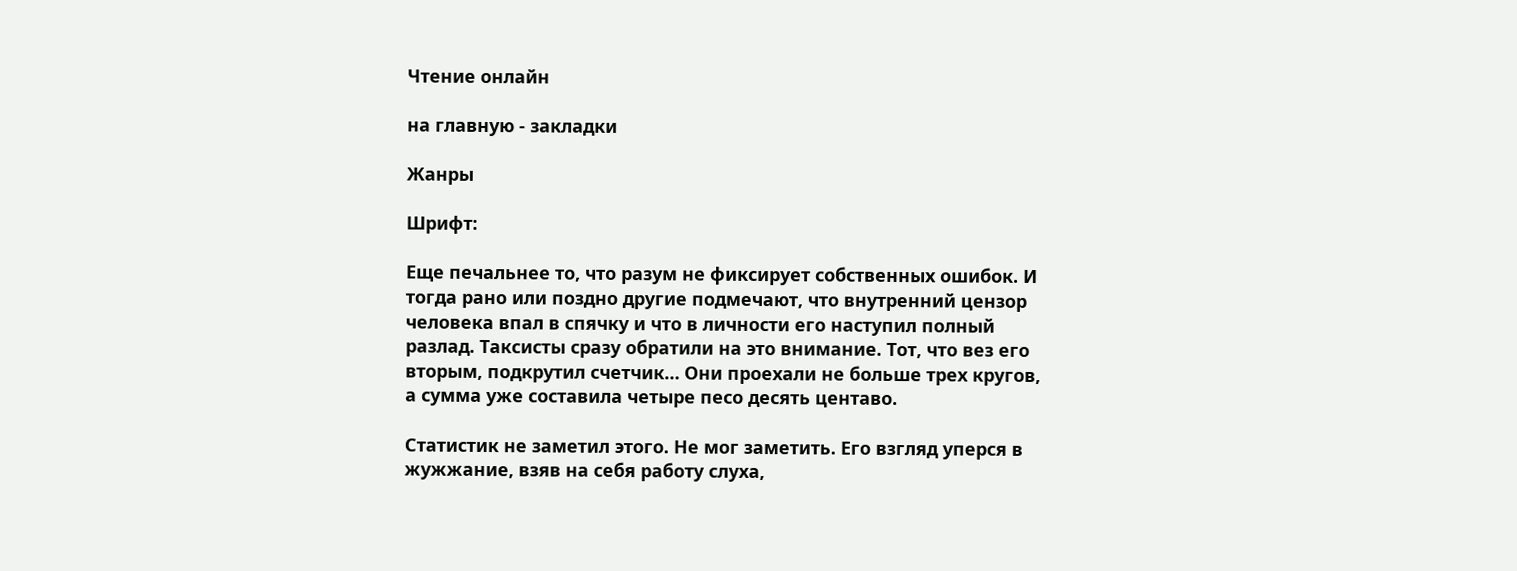Чтение онлайн

на главную - закладки

Жанры

Шрифт:

Еще печальнее то, что разум не фиксирует собственных ошибок. И тогда рано или поздно другие подмечают, что внутренний цензор человека впал в спячку и что в личности его наступил полный разлад. Таксисты сразу обратили на это внимание. Тот, что вез его вторым, подкрутил счетчик… Они проехали не больше трех кругов, а сумма уже составила четыре песо десять центаво.

Статистик не заметил этого. Не мог заметить. Его взгляд уперся в жужжание, взяв на себя работу слуха,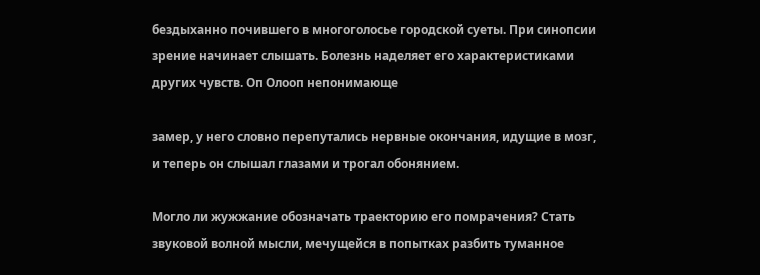бездыханно почившего в многоголосье городской суеты. При синопсии зрение начинает слышать. Болезнь наделяет его характеристиками других чувств. Оп Олооп непонимающе

замер, у него словно перепутались нервные окончания, идущие в мозг, и теперь он слышал глазами и трогал обонянием.

Могло ли жужжание обозначать траекторию его помрачения? Стать звуковой волной мысли, мечущейся в попытках разбить туманное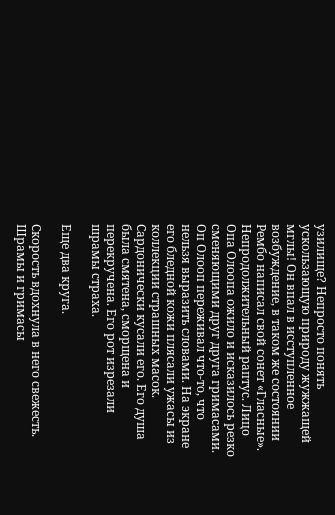узилище? Непросто понять ускользающую природу жужжащей мглы! Он впал в исступленное возбуждение, в таком же состоянии Рембо написал свой сонет «Гласные». Непродолжительный раптус. Лицо Опа Олоопа ожило и исказилось резко сменяющими друг друга гримасами. Оп Олооп переживал что-то, что нельзя выразить словами. На экране его бледной кожи плясали ужасы из коллекции страшных масок. Сардонически кусали его. Его душа была смятена, сморщена и перекручена. Его рот изрезали шрамы страха.

Еще два круга.

Скорость вдохнула в него свежесть. Шрамы и гримасы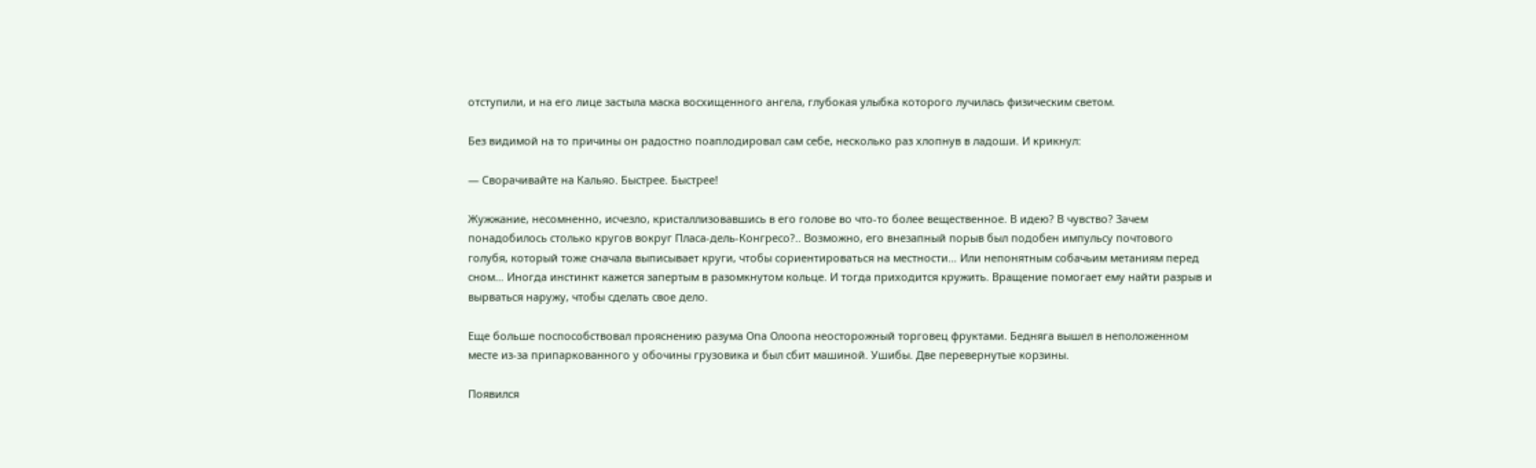отступили, и на его лице застыла маска восхищенного ангела, глубокая улыбка которого лучилась физическим светом.

Без видимой на то причины он радостно поаплодировал сам себе, несколько раз хлопнув в ладоши. И крикнул:

— Сворачивайте на Кальяо. Быстрее. Быстрее!

Жужжание, несомненно, исчезло, кристаллизовавшись в его голове во что-то более вещественное. В идею? В чувство? Зачем понадобилось столько кругов вокруг Пласа-дель-Конгресо?.. Возможно, его внезапный порыв был подобен импульсу почтового голубя, который тоже сначала выписывает круги, чтобы сориентироваться на местности… Или непонятным собачьим метаниям перед сном… Иногда инстинкт кажется запертым в разомкнутом кольце. И тогда приходится кружить. Вращение помогает ему найти разрыв и вырваться наружу, чтобы сделать свое дело.

Еще больше поспособствовал прояснению разума Опа Олоопа неосторожный торговец фруктами. Бедняга вышел в неположенном месте из-за припаркованного у обочины грузовика и был сбит машиной. Ушибы. Две перевернутые корзины.

Появился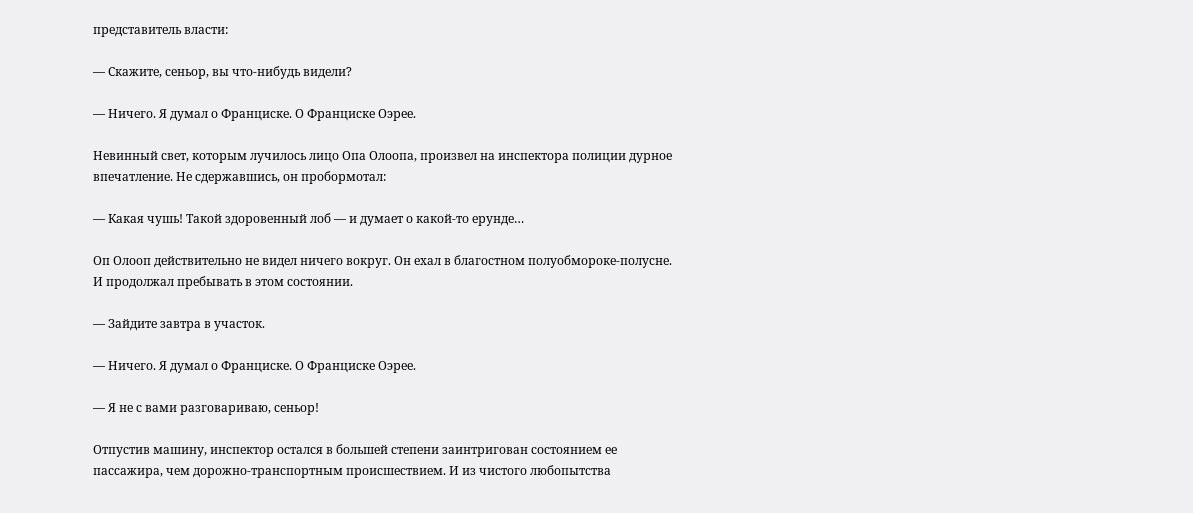представитель власти:

— Скажите, сеньор, вы что-нибудь видели?

— Ничего. Я думал о Франциске. О Франциске Оэрее.

Невинный свет, которым лучилось лицо Опа Олоопа, произвел на инспектора полиции дурное впечатление. Не сдержавшись, он пробормотал:

— Какая чушь! Такой здоровенный лоб — и думает о какой-то ерунде…

Оп Олооп действительно не видел ничего вокруг. Он ехал в благостном полуобмороке-полусне. И продолжал пребывать в этом состоянии.

— Зайдите завтра в участок.

— Ничего. Я думал о Франциске. О Франциске Оэрее.

— Я не с вами разговариваю, сеньор!

Отпустив машину, инспектор остался в большей степени заинтригован состоянием ее пассажира, чем дорожно-транспортным происшествием. И из чистого любопытства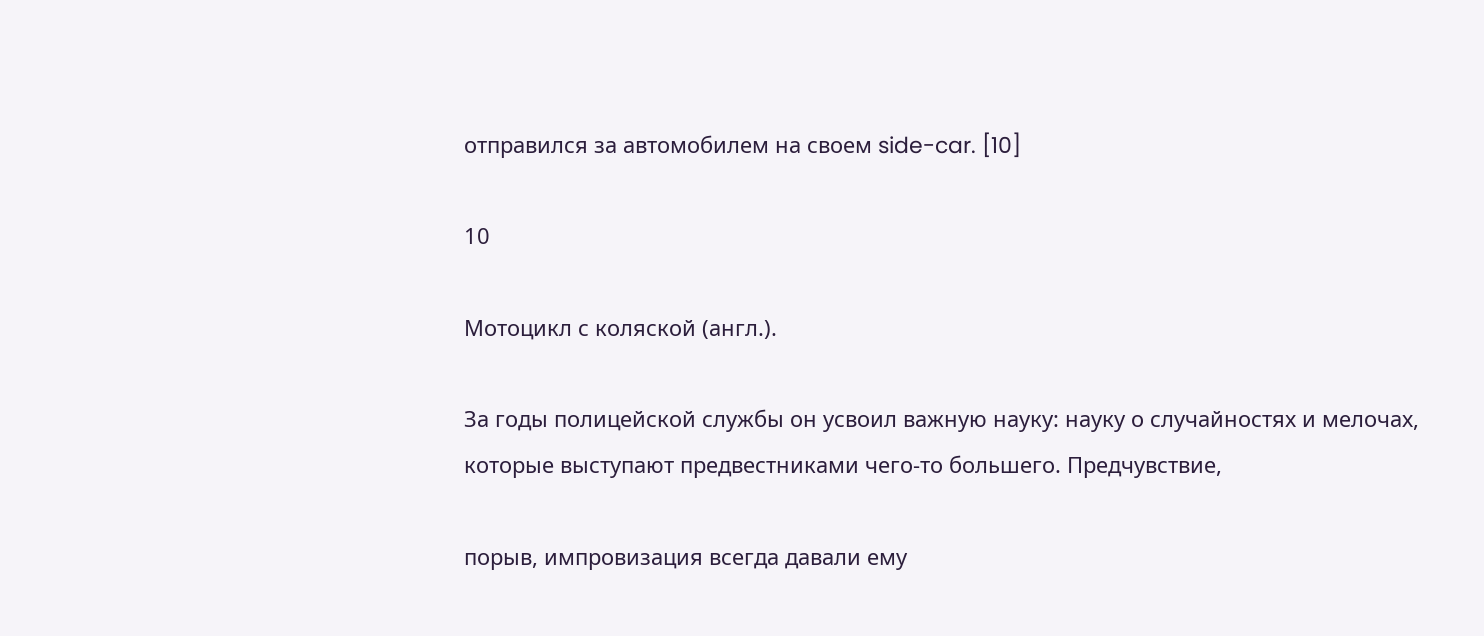отправился за автомобилем на своем side-car. [10]

10

Мотоцикл с коляской (англ.).

За годы полицейской службы он усвоил важную науку: науку о случайностях и мелочах, которые выступают предвестниками чего-то большего. Предчувствие,

порыв, импровизация всегда давали ему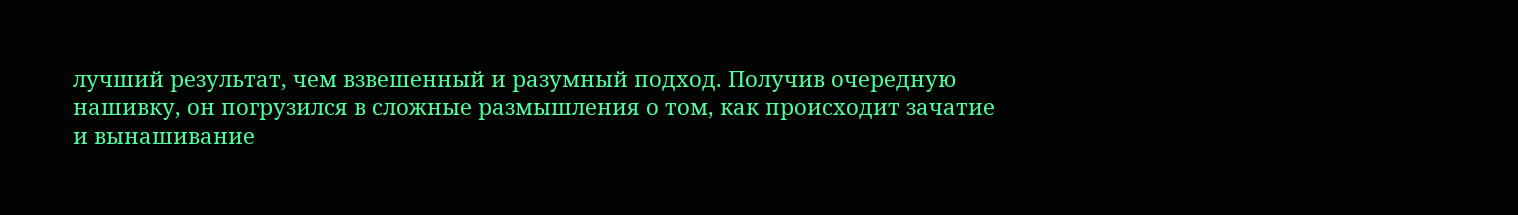лучший результат, чем взвешенный и разумный подход. Получив очередную нашивку, он погрузился в сложные размышления о том, как происходит зачатие и вынашивание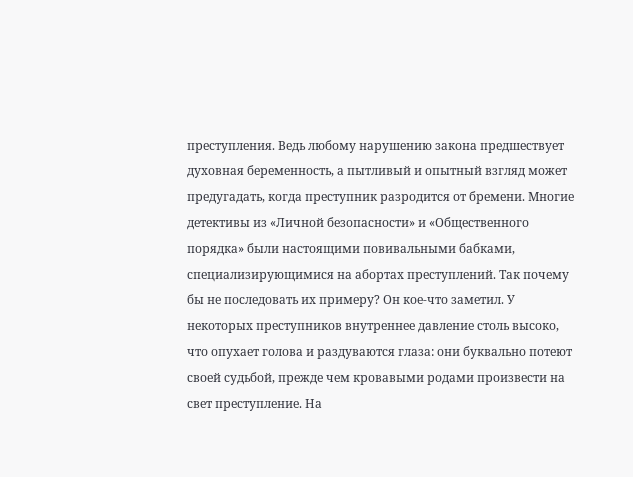преступления. Ведь любому нарушению закона предшествует духовная беременность, а пытливый и опытный взгляд может предугадать, когда преступник разродится от бремени. Многие детективы из «Личной безопасности» и «Общественного порядка» были настоящими повивальными бабками, специализирующимися на абортах преступлений. Так почему бы не последовать их примеру? Он кое-что заметил. У некоторых преступников внутреннее давление столь высоко, что опухает голова и раздуваются глаза: они буквально потеют своей судьбой, прежде чем кровавыми родами произвести на свет преступление. На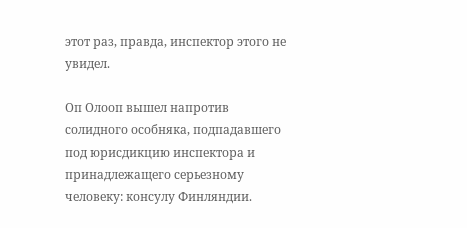этот раз, правда, инспектор этого не увидел.

Оп Олооп вышел напротив солидного особняка, подпадавшего под юрисдикцию инспектора и принадлежащего серьезному человеку: консулу Финляндии.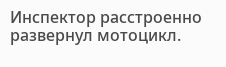Инспектор расстроенно развернул мотоцикл.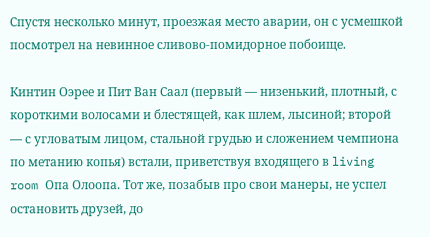Спустя несколько минут, проезжая место аварии, он с усмешкой посмотрел на невинное сливово-помидорное побоище.

Кинтин Оэрее и Пит Ван Саал (первый — низенький, плотный, с короткими волосами и блестящей, как шлем, лысиной; второй — с угловатым лицом, стальной грудью и сложением чемпиона по метанию копья) встали, приветствуя входящего в living room Опа Олоопа. Тот же, позабыв про свои манеры, не успел остановить друзей, до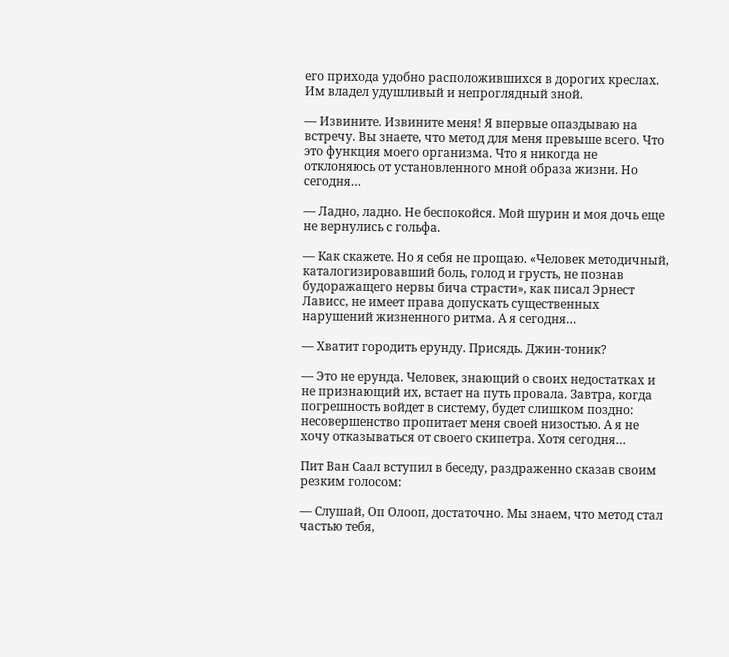его прихода удобно расположившихся в дорогих креслах. Им владел удушливый и непроглядный зной.

— Извините. Извините меня! Я впервые опаздываю на встречу. Вы знаете, что метод для меня превыше всего. Что это функция моего организма. Что я никогда не отклоняюсь от установленного мной образа жизни. Но сегодня…

— Ладно, ладно. Не беспокойся. Мой шурин и моя дочь еще не вернулись с гольфа.

— Как скажете. Но я себя не прощаю. «Человек методичный, каталогизировавший боль, голод и грусть, не познав будоражащего нервы бича страсти», как писал Эрнест Лависс, не имеет права допускать существенных нарушений жизненного ритма. А я сегодня…

— Хватит городить ерунду. Присядь. Джин-тоник?

— Это не ерунда. Человек, знающий о своих недостатках и не признающий их, встает на путь провала. Завтра, когда погрешность войдет в систему, будет слишком поздно: несовершенство пропитает меня своей низостью. А я не хочу отказываться от своего скипетра. Хотя сегодня…

Пит Ван Саал вступил в беседу, раздраженно сказав своим резким голосом:

— Слушай, Оп Олооп, достаточно. Мы знаем, что метод стал частью тебя,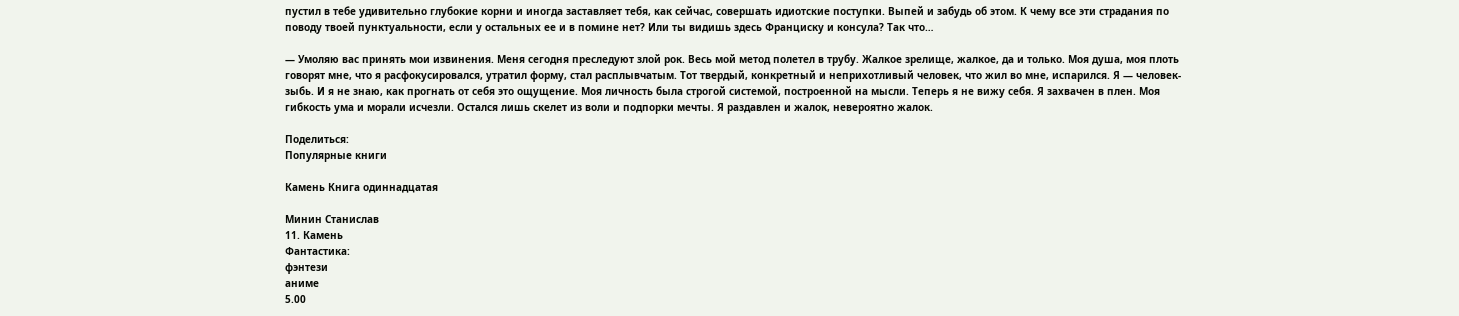пустил в тебе удивительно глубокие корни и иногда заставляет тебя, как сейчас, совершать идиотские поступки. Выпей и забудь об этом. К чему все эти страдания по поводу твоей пунктуальности, если у остальных ее и в помине нет? Или ты видишь здесь Франциску и консула? Так что…

— Умоляю вас принять мои извинения. Меня сегодня преследуют злой рок. Весь мой метод полетел в трубу. Жалкое зрелище, жалкое, да и только. Моя душа, моя плоть говорят мне, что я расфокусировался, утратил форму, стал расплывчатым. Тот твердый, конкретный и неприхотливый человек, что жил во мне, испарился. Я — человек-зыбь. И я не знаю, как прогнать от себя это ощущение. Моя личность была строгой системой, построенной на мысли. Теперь я не вижу себя. Я захвачен в плен. Моя гибкость ума и морали исчезли. Остался лишь скелет из воли и подпорки мечты. Я раздавлен и жалок, невероятно жалок.

Поделиться:
Популярные книги

Камень Книга одиннадцатая

Минин Станислав
11. Камень
Фантастика:
фэнтези
аниме
5.00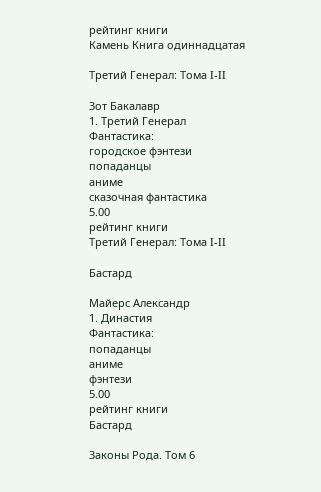рейтинг книги
Камень Книга одиннадцатая

Третий Генерал: Тома I-II

Зот Бакалавр
1. Третий Генерал
Фантастика:
городское фэнтези
попаданцы
аниме
сказочная фантастика
5.00
рейтинг книги
Третий Генерал: Тома I-II

Бастард

Майерс Александр
1. Династия
Фантастика:
попаданцы
аниме
фэнтези
5.00
рейтинг книги
Бастард

Законы Рода. Том 6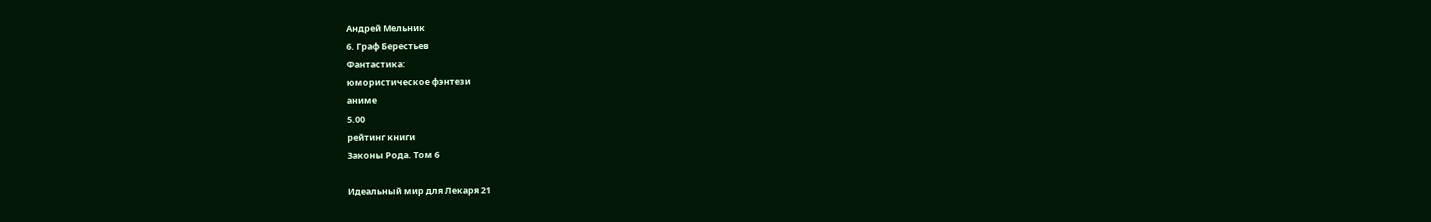Андрей Мельник
6. Граф Берестьев
Фантастика:
юмористическое фэнтези
аниме
5.00
рейтинг книги
Законы Рода. Том 6

Идеальный мир для Лекаря 21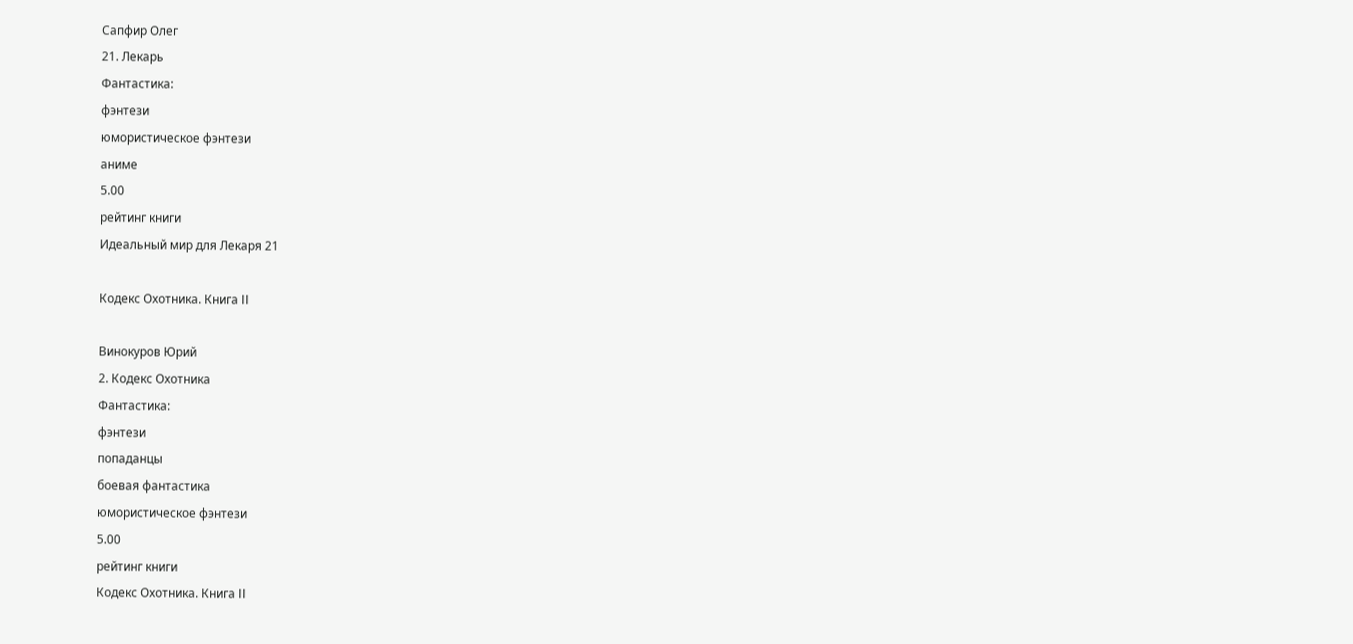Сапфир Олег
21. Лекарь
Фантастика:
фэнтези
юмористическое фэнтези
аниме
5.00
рейтинг книги
Идеальный мир для Лекаря 21

Кодекс Охотника. Книга II

Винокуров Юрий
2. Кодекс Охотника
Фантастика:
фэнтези
попаданцы
боевая фантастика
юмористическое фэнтези
5.00
рейтинг книги
Кодекс Охотника. Книга II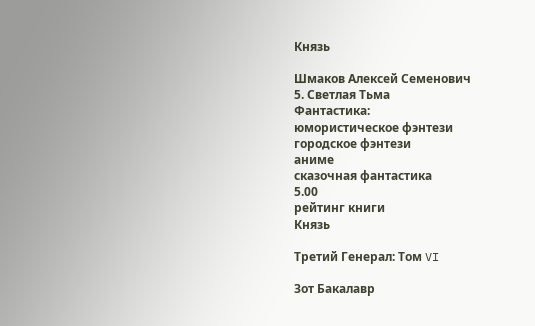Князь

Шмаков Алексей Семенович
5. Светлая Тьма
Фантастика:
юмористическое фэнтези
городское фэнтези
аниме
сказочная фантастика
5.00
рейтинг книги
Князь

Третий Генерал: Том VI

Зот Бакалавр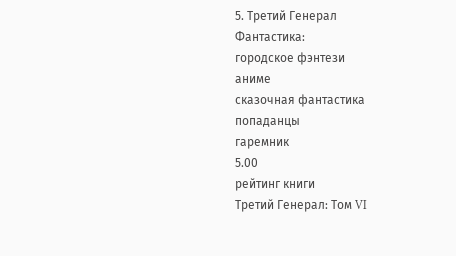5. Третий Генерал
Фантастика:
городское фэнтези
аниме
сказочная фантастика
попаданцы
гаремник
5.00
рейтинг книги
Третий Генерал: Том VI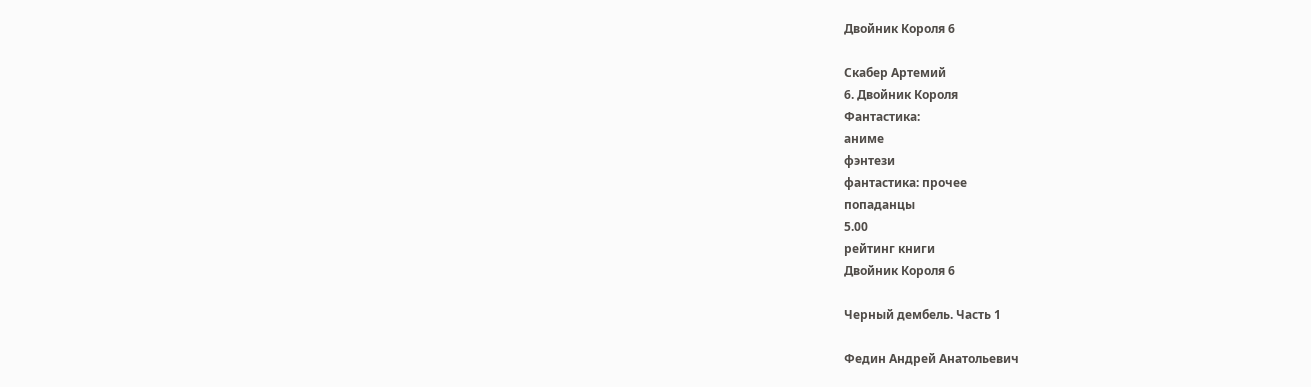Двойник Короля 6

Скабер Артемий
6. Двойник Короля
Фантастика:
аниме
фэнтези
фантастика: прочее
попаданцы
5.00
рейтинг книги
Двойник Короля 6

Черный дембель. Часть 1

Федин Андрей Анатольевич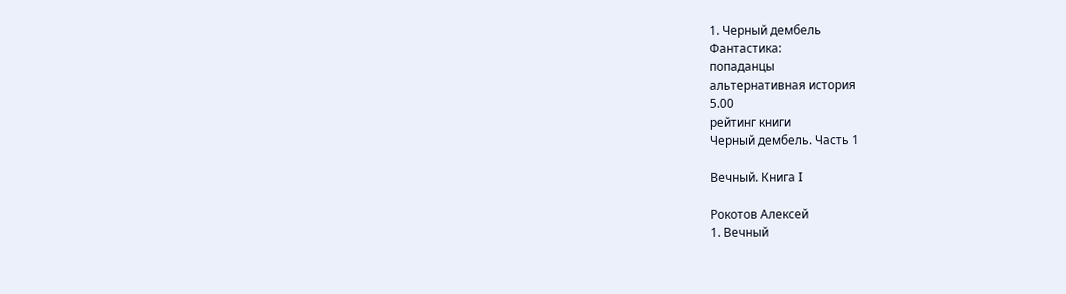1. Черный дембель
Фантастика:
попаданцы
альтернативная история
5.00
рейтинг книги
Черный дембель. Часть 1

Вечный. Книга I

Рокотов Алексей
1. Вечный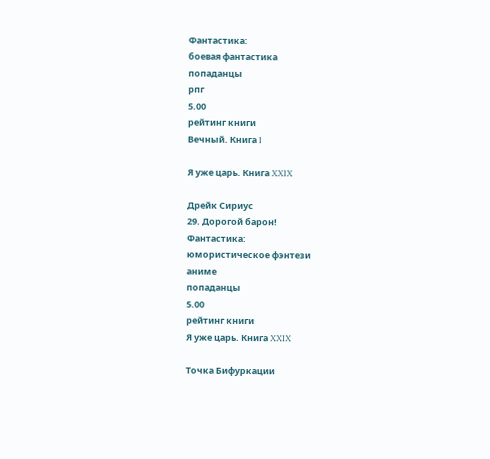Фантастика:
боевая фантастика
попаданцы
рпг
5.00
рейтинг книги
Вечный. Книга I

Я уже царь. Книга XXIX

Дрейк Сириус
29. Дорогой барон!
Фантастика:
юмористическое фэнтези
аниме
попаданцы
5.00
рейтинг книги
Я уже царь. Книга XXIX

Точка Бифуркации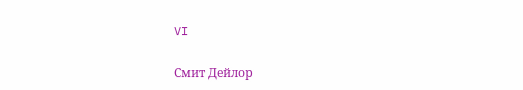VI

Смит Дейлор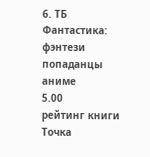6. ТБ
Фантастика:
фэнтези
попаданцы
аниме
5.00
рейтинг книги
Точка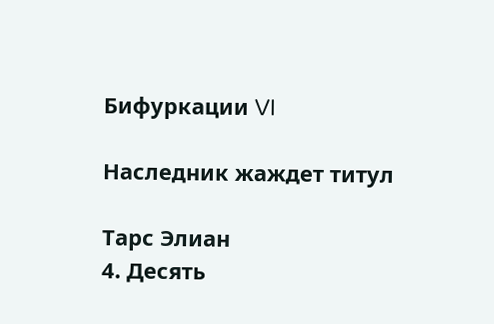Бифуркации VI

Наследник жаждет титул

Тарс Элиан
4. Десять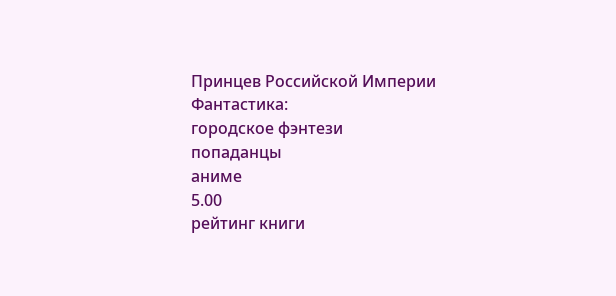Принцев Российской Империи
Фантастика:
городское фэнтези
попаданцы
аниме
5.00
рейтинг книги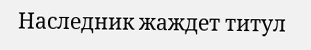Наследник жаждет титул